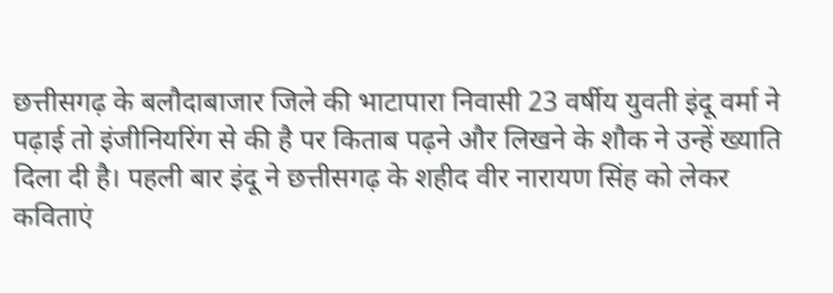छत्तीसगढ़ के बलौदाबाजार जिले की भाटापारा निवासी 23 वर्षीय युवती इंदू वर्मा ने पढ़ाई तो इंजीनियरिंग से की है पर किताब पढ़ने और लिखने के शौक ने उन्हें ख्याति दिला दी है। पहली बार इंदू ने छत्तीसगढ़ के शहीद वीर नारायण सिंह को लेकर कविताएं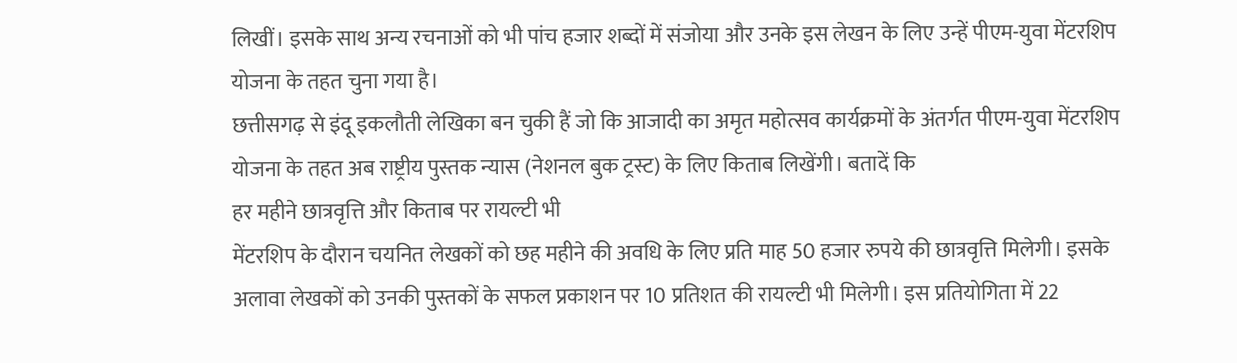लिखीं। इसके साथ अन्य रचनाओं को भी पांच हजार शब्दों में संजोया और उनके इस लेखन के लिए उन्हें पीएम-युवा मेंटरशिप योजना के तहत चुना गया है।
छत्तीसगढ़ से इंदू इकलौती लेखिका बन चुकी हैं जो कि आजादी का अमृत महोत्सव कार्यक्रमों के अंतर्गत पीएम-युवा मेंटरशिप योजना के तहत अब राष्ट्रीय पुस्तक न्यास (नेशनल बुक ट्रस्ट) के लिए किताब लिखेंगी। बतादें कि
हर महीने छात्रवृत्ति और किताब पर रायल्टी भी
मेंटरशिप के दौरान चयनित लेखकों को छह महीने की अवधि के लिए प्रति माह 50 हजार रुपये की छात्रवृत्ति मिलेगी। इसके अलावा लेखकों को उनकी पुस्तकों के सफल प्रकाशन पर 10 प्रतिशत की रायल्टी भी मिलेगी। इस प्रतियोगिता में 22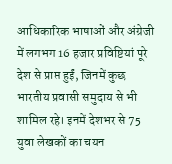आधिकारिक भाषाओं और अंग्रेजी में लगभग 16 हजार प्रविष्टियां पूरे देश से प्राप्त हुईं, जिनमें कुछ भारतीय प्रवासी समुदाय से भी शामिल रहे। इनमें देशभर से 75 युवा लेखकों का चयन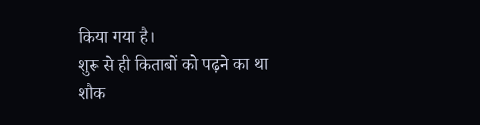किया गया है।
शुरू से ही किताबों को पढ़ने का था शौक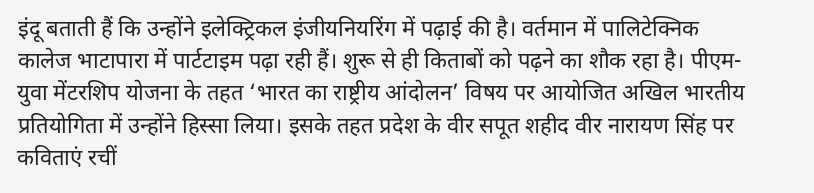इंदू बताती हैं कि उन्होंने इलेक्ट्रिकल इंजीयनियरिंग में पढ़ाई की है। वर्तमान में पालिटेक्निक कालेज भाटापारा में पार्टटाइम पढ़ा रही हैं। शुरू से ही किताबों को पढ़ने का शौक रहा है। पीएम-युवा मेंटरशिप योजना के तहत ‘भारत का राष्ट्रीय आंदोलन’ विषय पर आयोजित अखिल भारतीय प्रतियोगिता में उन्होंने हिस्सा लिया। इसके तहत प्रदेश के वीर सपूत शहीद वीर नारायण सिंह पर कविताएं रचीं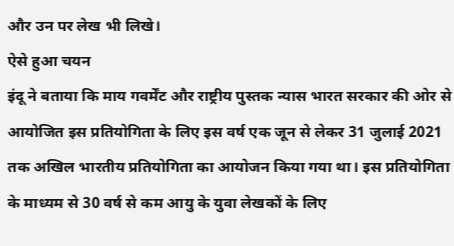और उन पर लेख भी लिखे।
ऐसे हुआ चयन
इंदू ने बताया कि माय गवर्मेंट और राष्ट्रीय पुस्तक न्यास भारत सरकार की ओर से आयोजित इस प्रतियोगिता के लिए इस वर्ष एक जून से लेकर 31 जुलाई 2021 तक अखिल भारतीय प्रतियोगिता का आयोजन किया गया था। इस प्रतियोगिता के माध्यम से 30 वर्ष से कम आयु के युवा लेखकों के लिए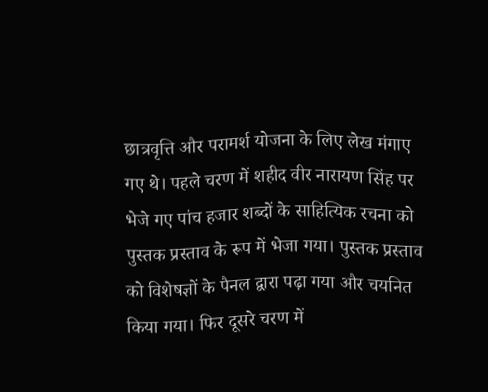छात्रवृत्ति और परामर्श योजना के लिए लेख मंगाए गए थे। पहले चरण में शहीद वीर नारायण सिंह पर भेजे गए पांच हजार शब्दों के साहित्यिक रचना को पुस्तक प्रस्ताव के रूप में भेजा गया। पुस्तक प्रस्ताव को विशेषज्ञों के पैनल द्वारा पढ़ा गया और चयनित किया गया। फिर दूसरे चरण में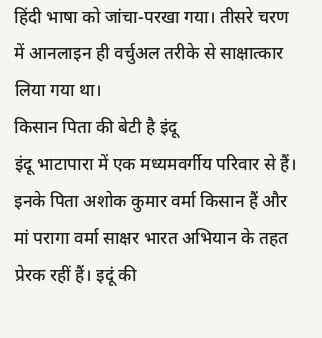हिंदी भाषा को जांचा-परखा गया। तीसरे चरण में आनलाइन ही वर्चुअल तरीके से साक्षात्कार लिया गया था।
किसान पिता की बेटी है इंदू
इंदू भाटापारा में एक मध्यमवर्गीय परिवार से हैं। इनके पिता अशोक कुमार वर्मा किसान हैं और मां परागा वर्मा साक्षर भारत अभियान के तहत प्रेरक रहीं हैं। इदूं की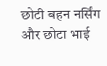छोटी बहन नर्सिंग और छोटा भाई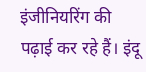इंजीनियरिंग की पढ़ाई कर रहे हैं। इंदू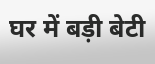घर में बड़ी बेटी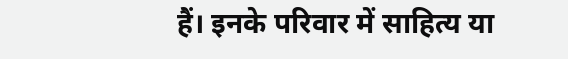हैं। इनके परिवार में साहित्य या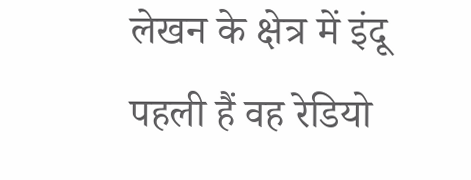लेखन के क्षेत्र में इंदू पहली हैं वह रेडियो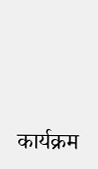कार्यक्रम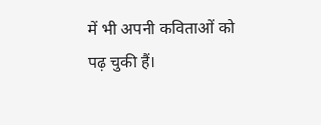में भी अपनी कविताओं को पढ़ चुकी हैं।